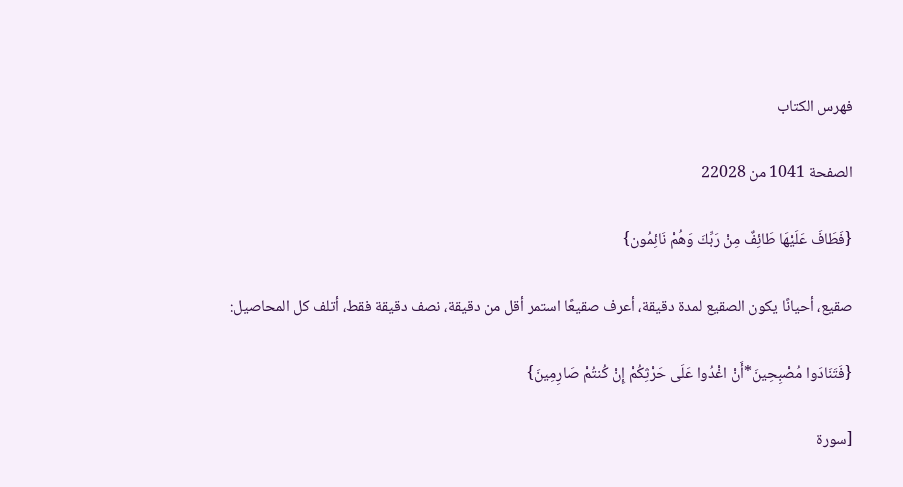فهرس الكتاب

الصفحة 1041 من 22028

{فَطَافَ عَلَيْهَا طَائِفٌ مِنْ رَبِّكَ وَهُمْ نَائِمُون}

صقيع، أحيانًا يكون الصقيع لمدة دقيقة، أعرف صقيعًا استمر أقل من دقيقة، نصف دقيقة فقط، أتلف كل المحاصيل:

{فَتَنَادَوا مُصْبِحِينَ*أَنْ اغْدُوا عَلَى حَرْثِكُمْ إِنْ كُنتُمْ صَارِمِينَ}

[سورة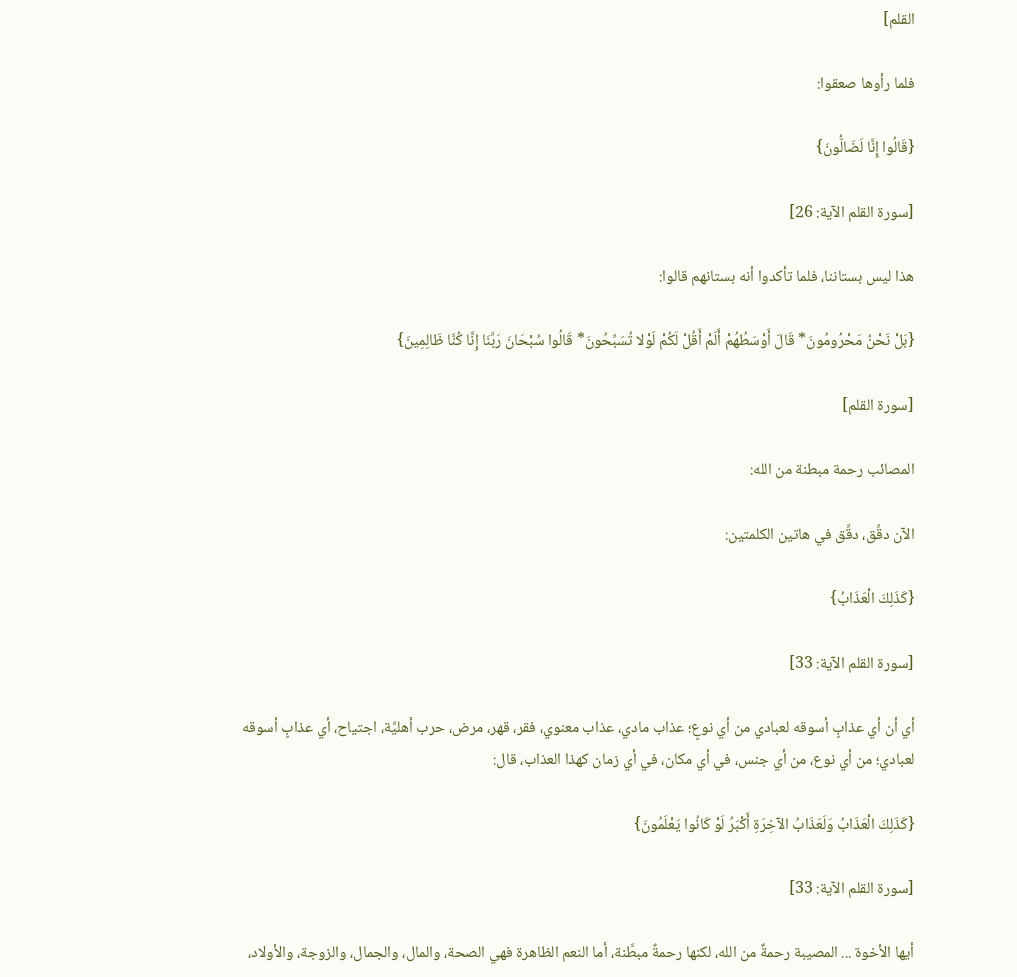القلم]

فلما رأوها صعقوا:

{قَالُوا إِنَّا لَضَالُّونَ}

[سورة القلم الآية: 26]

هذا ليس بستاننا، فلما تأكدوا أنه بستانهم قالوا:

{بَلْ نَحْنُ مَحْرُومُونَ* قَالَ أَوْسَطُهُمْ أَلَمْ أَقُلْ لَكُمْ لَوْلا تُسَبِّحُونَ* قَالُوا سُبْحَانَ رَبِّنَا إِنَّا كُنَّا ظَالِمِينَ}

[سورة القلم]

المصائب رحمة مبطنة من الله:

الآن دقِّق، دقِّق في هاتين الكلمتين:

{كَذَلِكَ الْعَذَابُ}

[سورة القلم الآية: 33]

أي أن أي عذابٍ أسوقه لعبادي من أي نوعٍ؛ عذاب مادي، عذاب معنوي، فقر، قهر، مرض، حرب أهليَّة، اجتياح، أي عذابٍ أسوقه لعبادي؛ من أي نوع، من أي جنس، في أي مكان، في أي زمان كهذا العذاب، قال:

{كَذَلِكَ الْعَذَابُ وَلَعَذَابُ الآخِرَةِ أَكْبَرُ لَوْ كَانُوا يَعْلَمُونَ}

[سورة القلم الآية: 33]

أيها الأخوة ... المصيبة رحمةٌ من الله، لكنها رحمةٌ مبطَّنة، أما النعم الظاهرة فهي الصحة، والمال، والجمال، والزوجة، والأولاد،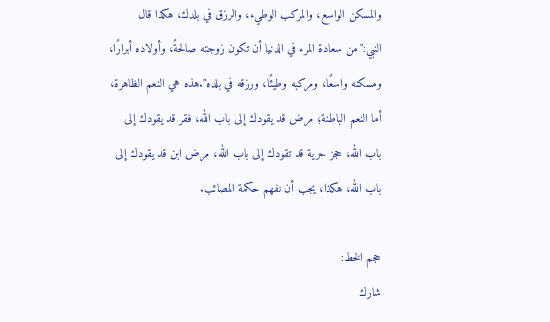والمسكن الواسع، والمركب الوطيء، والرزق في بلدك، هكذا قال النبي:"من سعادة المرء في الدنيا أن تكون زوجته صالحةً، وأولاده أبرارًا، ومسكنه واسعًا، ومركبه وطيئًا، ورزقه في بلده".هذه هي النعم الظاهرة، أما النعم الباطنة؛ مرض قد يقودك إلى باب الله، فقر قد يقودك إلى باب الله، حجز حرية قد تقودك إلى باب الله، مرض ابن قد يقودك إلى باب الله، هكذا، يجب أن نفهم حكمة المصائب.

حجم الخط:
شارك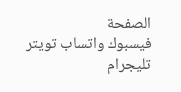الصفحة
فيسبوك واتساب تويتر تليجرام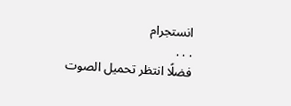انستجرام
. . .
فضلًا انتظر تحميل الصوت